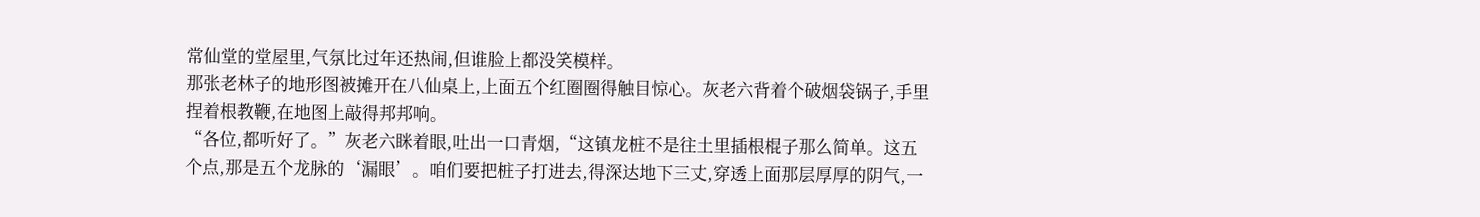常仙堂的堂屋里,气氛比过年还热闹,但谁脸上都没笑模样。
那张老林子的地形图被摊开在八仙桌上,上面五个红圈圈得触目惊心。灰老六背着个破烟袋锅子,手里捏着根教鞭,在地图上敲得邦邦响。
“各位,都听好了。”灰老六眯着眼,吐出一口青烟,“这镇龙桩不是往土里插根棍子那么简单。这五个点,那是五个龙脉的‘漏眼’。咱们要把桩子打进去,得深达地下三丈,穿透上面那层厚厚的阴气,一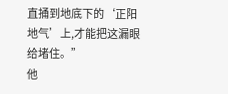直捅到地底下的‘正阳地气’上,才能把这漏眼给堵住。”
他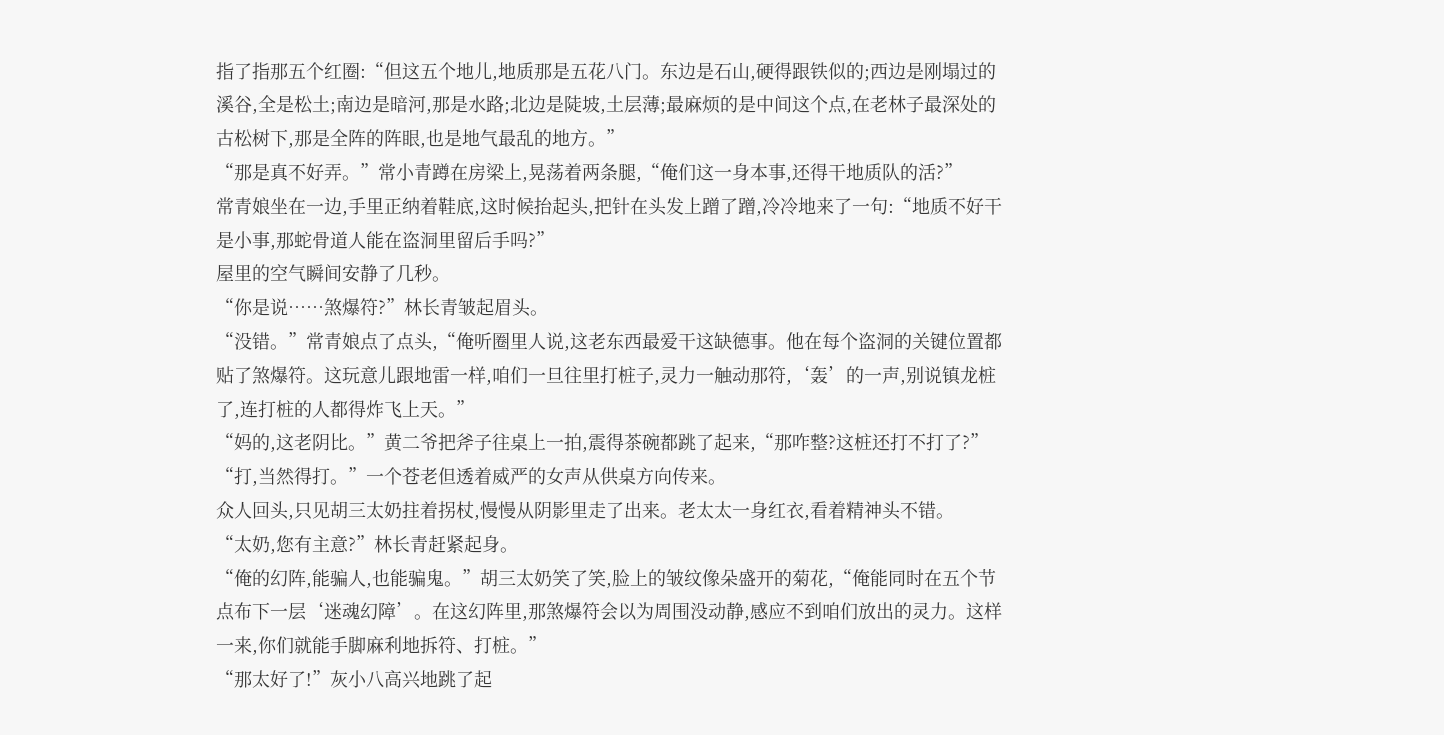指了指那五个红圈:“但这五个地儿,地质那是五花八门。东边是石山,硬得跟铁似的;西边是刚塌过的溪谷,全是松土;南边是暗河,那是水路;北边是陡坡,土层薄;最麻烦的是中间这个点,在老林子最深处的古松树下,那是全阵的阵眼,也是地气最乱的地方。”
“那是真不好弄。”常小青蹲在房梁上,晃荡着两条腿,“俺们这一身本事,还得干地质队的活?”
常青娘坐在一边,手里正纳着鞋底,这时候抬起头,把针在头发上蹭了蹭,冷冷地来了一句:“地质不好干是小事,那蛇骨道人能在盗洞里留后手吗?”
屋里的空气瞬间安静了几秒。
“你是说……煞爆符?”林长青皱起眉头。
“没错。”常青娘点了点头,“俺听圈里人说,这老东西最爱干这缺德事。他在每个盗洞的关键位置都贴了煞爆符。这玩意儿跟地雷一样,咱们一旦往里打桩子,灵力一触动那符,‘轰’的一声,别说镇龙桩了,连打桩的人都得炸飞上天。”
“妈的,这老阴比。”黄二爷把斧子往桌上一拍,震得茶碗都跳了起来,“那咋整?这桩还打不打了?”
“打,当然得打。”一个苍老但透着威严的女声从供桌方向传来。
众人回头,只见胡三太奶拄着拐杖,慢慢从阴影里走了出来。老太太一身红衣,看着精神头不错。
“太奶,您有主意?”林长青赶紧起身。
“俺的幻阵,能骗人,也能骗鬼。”胡三太奶笑了笑,脸上的皱纹像朵盛开的菊花,“俺能同时在五个节点布下一层‘迷魂幻障’。在这幻阵里,那煞爆符会以为周围没动静,感应不到咱们放出的灵力。这样一来,你们就能手脚麻利地拆符、打桩。”
“那太好了!”灰小八高兴地跳了起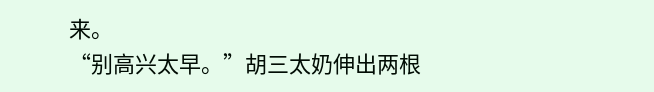来。
“别高兴太早。”胡三太奶伸出两根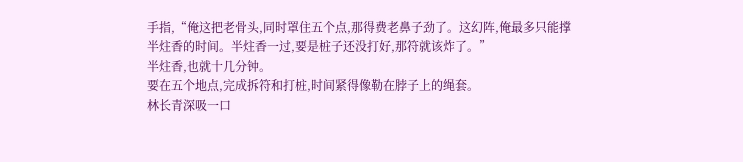手指,“俺这把老骨头,同时罩住五个点,那得费老鼻子劲了。这幻阵,俺最多只能撑半炷香的时间。半炷香一过,要是桩子还没打好,那符就该炸了。”
半炷香,也就十几分钟。
要在五个地点,完成拆符和打桩,时间紧得像勒在脖子上的绳套。
林长青深吸一口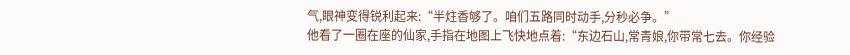气,眼神变得锐利起来:“半炷香够了。咱们五路同时动手,分秒必争。”
他看了一圈在座的仙家,手指在地图上飞快地点着:“东边石山,常青娘,你带常七去。你经验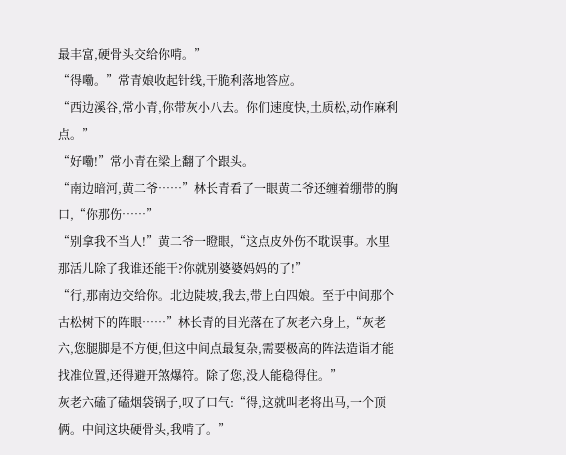最丰富,硬骨头交给你啃。”
“得嘞。”常青娘收起针线,干脆利落地答应。
“西边溪谷,常小青,你带灰小八去。你们速度快,土质松,动作麻利点。”
“好嘞!”常小青在梁上翻了个跟头。
“南边暗河,黄二爷……”林长青看了一眼黄二爷还缠着绷带的胸口,“你那伤……”
“别拿我不当人!”黄二爷一瞪眼,“这点皮外伤不耽误事。水里那活儿除了我谁还能干?你就别婆婆妈妈的了!”
“行,那南边交给你。北边陡坡,我去,带上白四娘。至于中间那个古松树下的阵眼……”林长青的目光落在了灰老六身上,“灰老六,您腿脚是不方便,但这中间点最复杂,需要极高的阵法造诣才能找准位置,还得避开煞爆符。除了您,没人能稳得住。”
灰老六磕了磕烟袋锅子,叹了口气:“得,这就叫老将出马,一个顶俩。中间这块硬骨头,我啃了。”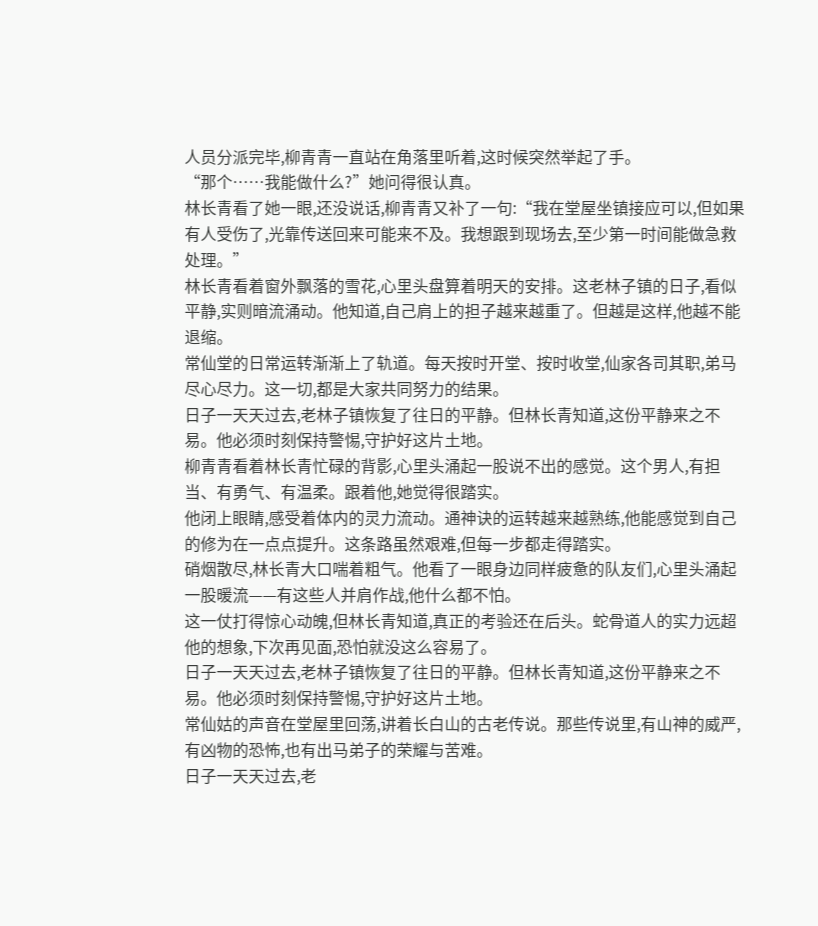人员分派完毕,柳青青一直站在角落里听着,这时候突然举起了手。
“那个……我能做什么?”她问得很认真。
林长青看了她一眼,还没说话,柳青青又补了一句:“我在堂屋坐镇接应可以,但如果有人受伤了,光靠传送回来可能来不及。我想跟到现场去,至少第一时间能做急救处理。”
林长青看着窗外飘落的雪花,心里头盘算着明天的安排。这老林子镇的日子,看似平静,实则暗流涌动。他知道,自己肩上的担子越来越重了。但越是这样,他越不能退缩。
常仙堂的日常运转渐渐上了轨道。每天按时开堂、按时收堂,仙家各司其职,弟马尽心尽力。这一切,都是大家共同努力的结果。
日子一天天过去,老林子镇恢复了往日的平静。但林长青知道,这份平静来之不易。他必须时刻保持警惕,守护好这片土地。
柳青青看着林长青忙碌的背影,心里头涌起一股说不出的感觉。这个男人,有担当、有勇气、有温柔。跟着他,她觉得很踏实。
他闭上眼睛,感受着体内的灵力流动。通神诀的运转越来越熟练,他能感觉到自己的修为在一点点提升。这条路虽然艰难,但每一步都走得踏实。
硝烟散尽,林长青大口喘着粗气。他看了一眼身边同样疲惫的队友们,心里头涌起一股暖流——有这些人并肩作战,他什么都不怕。
这一仗打得惊心动魄,但林长青知道,真正的考验还在后头。蛇骨道人的实力远超他的想象,下次再见面,恐怕就没这么容易了。
日子一天天过去,老林子镇恢复了往日的平静。但林长青知道,这份平静来之不易。他必须时刻保持警惕,守护好这片土地。
常仙姑的声音在堂屋里回荡,讲着长白山的古老传说。那些传说里,有山神的威严,有凶物的恐怖,也有出马弟子的荣耀与苦难。
日子一天天过去,老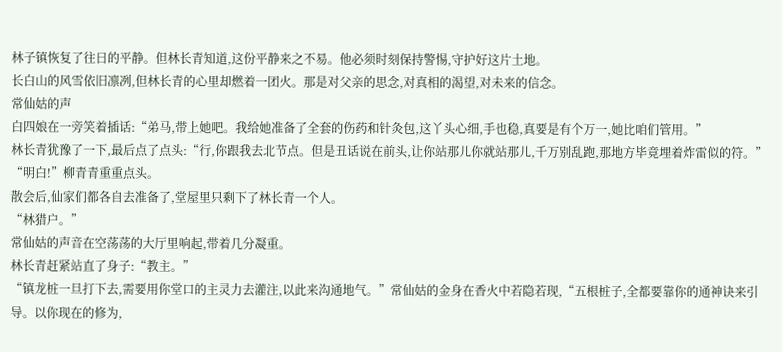林子镇恢复了往日的平静。但林长青知道,这份平静来之不易。他必须时刻保持警惕,守护好这片土地。
长白山的风雪依旧凛冽,但林长青的心里却燃着一团火。那是对父亲的思念,对真相的渴望,对未来的信念。
常仙姑的声
白四娘在一旁笑着插话:“弟马,带上她吧。我给她准备了全套的伤药和针灸包,这丫头心细,手也稳,真要是有个万一,她比咱们管用。”
林长青犹豫了一下,最后点了点头:“行,你跟我去北节点。但是丑话说在前头,让你站那儿你就站那儿,千万别乱跑,那地方毕竟埋着炸雷似的符。”
“明白!”柳青青重重点头。
散会后,仙家们都各自去准备了,堂屋里只剩下了林长青一个人。
“林猎户。”
常仙姑的声音在空荡荡的大厅里响起,带着几分凝重。
林长青赶紧站直了身子:“教主。”
“镇龙桩一旦打下去,需要用你堂口的主灵力去灌注,以此来沟通地气。”常仙姑的金身在香火中若隐若现,“五根桩子,全都要靠你的通神诀来引导。以你现在的修为,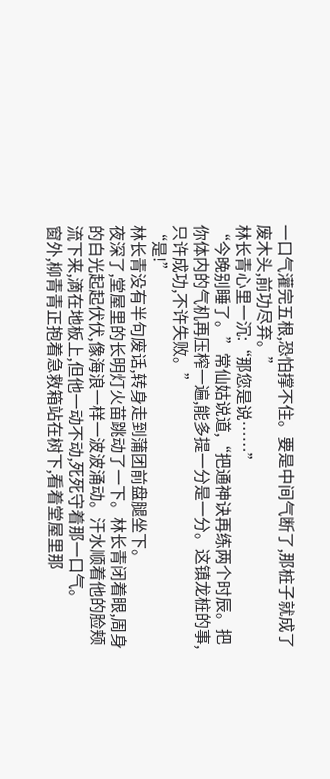一口气灌完五根,恐怕撑不住。要是中间气断了,那桩子就成了废木头,前功尽弃。”
林长青心里一沉:“那您是说……”
“今晚别睡了。”常仙姑说道,“把通神诀再练两个时辰。把你体内的气机再压榨一遍,能多提一分是一分。这镇龙桩的事,只许成功,不许失败。”
“是!”
林长青没有半句废话,转身走到蒲团前盘腿坐下。
夜深了,堂屋里的长明灯火苗跳动了一下。林长青闭着眼,周身的白光起起伏伏,像海浪一样一波波涌动。汗水顺着他的脸颊流下来,滴在地板上,但他一动不动,死死守着那一口气。
窗外,柳青青正抱着急救箱站在树下,看着堂屋里那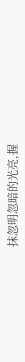抹忽明忽暗的光亮,握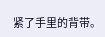紧了手里的背带。